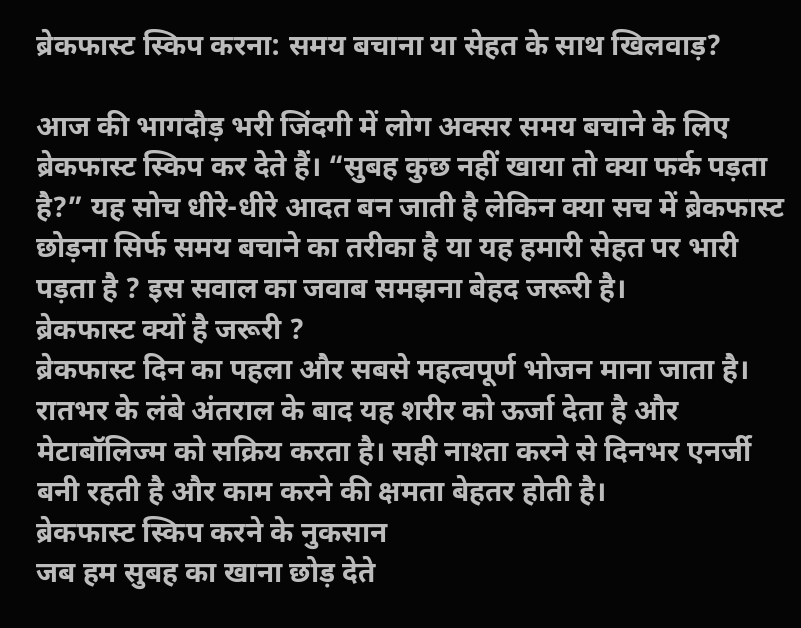ब्रेकफास्ट स्किप करना: समय बचाना या सेहत के साथ खिलवाड़?

आज की भागदौड़ भरी जिंदगी में लोग अक्सर समय बचाने के लिए ब्रेकफास्ट स्किप कर देते हैं। “सुबह कुछ नहीं खाया तो क्या फर्क पड़ता है?” यह सोच धीरे-धीरे आदत बन जाती है लेकिन क्या सच में ब्रेकफास्ट छोड़ना सिर्फ समय बचाने का तरीका है या यह हमारी सेहत पर भारी पड़ता है ? इस सवाल का जवाब समझना बेहद जरूरी है।
ब्रेकफास्ट क्यों है जरूरी ?
ब्रेकफास्ट दिन का पहला और सबसे महत्वपूर्ण भोजन माना जाता है। रातभर के लंबे अंतराल के बाद यह शरीर को ऊर्जा देता है और मेटाबॉलिज्म को सक्रिय करता है। सही नाश्ता करने से दिनभर एनर्जी बनी रहती है और काम करने की क्षमता बेहतर होती है।
ब्रेकफास्ट स्किप करने के नुकसान
जब हम सुबह का खाना छोड़ देते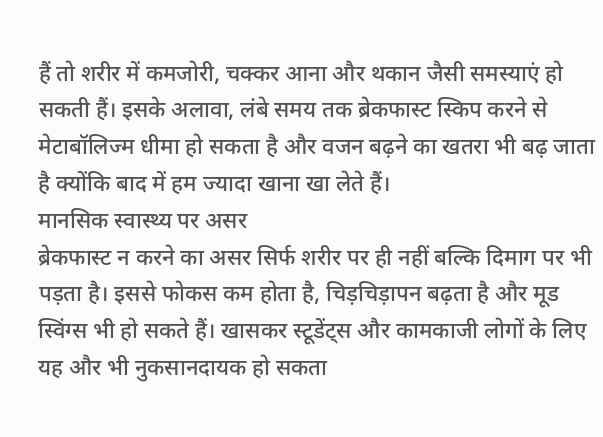हैं तो शरीर में कमजोरी, चक्कर आना और थकान जैसी समस्याएं हो सकती हैं। इसके अलावा, लंबे समय तक ब्रेकफास्ट स्किप करने से मेटाबॉलिज्म धीमा हो सकता है और वजन बढ़ने का खतरा भी बढ़ जाता है क्योंकि बाद में हम ज्यादा खाना खा लेते हैं।
मानसिक स्वास्थ्य पर असर
ब्रेकफास्ट न करने का असर सिर्फ शरीर पर ही नहीं बल्कि दिमाग पर भी पड़ता है। इससे फोकस कम होता है, चिड़चिड़ापन बढ़ता है और मूड स्विंग्स भी हो सकते हैं। खासकर स्टूडेंट्स और कामकाजी लोगों के लिए यह और भी नुकसानदायक हो सकता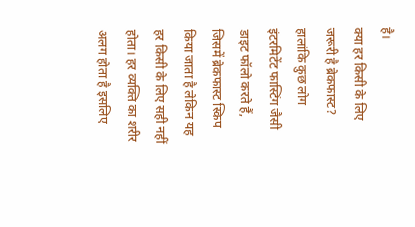है।
क्या हर किसी के लिए जरूरी है ब्रेकफास्ट?
हालांकि कुछ लोग इंटरमिटेंट फास्टिंग जैसी डाइट फॉलो करते हैं, जिसमें ब्रेकफास्ट स्किप किया जाता है लेकिन यह हर किसी के लिए सही नहीं होता। हर व्यक्ति का शरीर अलग होता है इसलिए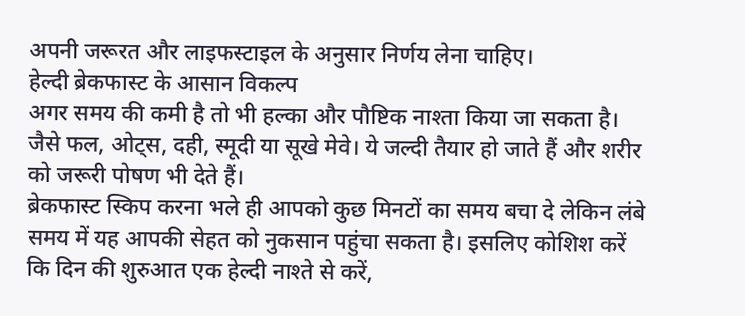अपनी जरूरत और लाइफस्टाइल के अनुसार निर्णय लेना चाहिए।
हेल्दी ब्रेकफास्ट के आसान विकल्प
अगर समय की कमी है तो भी हल्का और पौष्टिक नाश्ता किया जा सकता है। जैसे फल, ओट्स, दही, स्मूदी या सूखे मेवे। ये जल्दी तैयार हो जाते हैं और शरीर को जरूरी पोषण भी देते हैं।
ब्रेकफास्ट स्किप करना भले ही आपको कुछ मिनटों का समय बचा दे लेकिन लंबे समय में यह आपकी सेहत को नुकसान पहुंचा सकता है। इसलिए कोशिश करें कि दिन की शुरुआत एक हेल्दी नाश्ते से करें,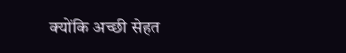क्योंकि अच्छी सेहत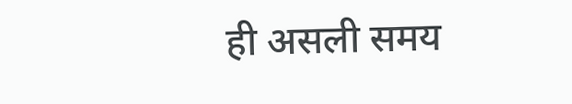ही असली समय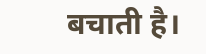बचाती है।